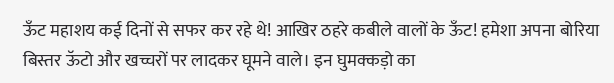ऊँट महाशय कई दिनों से सफर कर रहे थे! आखिर ठहरे कबीले वालों के ऊँट! हमेशा अपना बोरिया बिस्तर ऊॅटो और खच्चरों पर लादकर घूमने वाले। इन घुमक्कड़ो का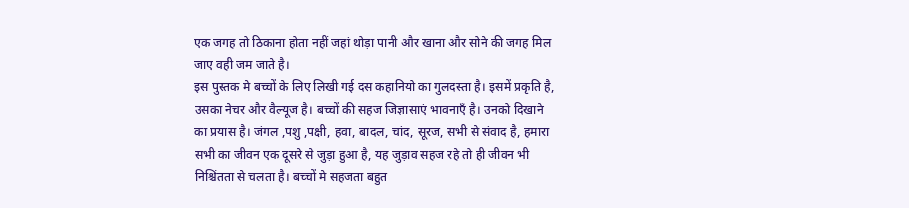एक जगह तो ठिकाना होता नहीं जहां थोड़ा पानी और खाना और सोने की जगह मिल जाए वही जम जाते है।
इस पुस्तक मे बच्चों के लिए लिखी गई दस कहानियो का गुलदस्ता है। इसमें प्रकृति है, उसका नेचर और वैल्यूज है। बच्चों की सहज जिज्ञासाएं भावनाएँ है। उनको दिखाने का प्रयास है। जंगल ,पशु ,पक्षी, हवा, बादल, चांद, सूरज, सभी से संवाद है, हमारा सभी का जीवन एक दूसरे से जुड़ा हुआ है, यह जुड़ाव सहज रहे तो ही जीवन भी निश्चिंतता से चलता है। बच्चों मे सहजता बहुत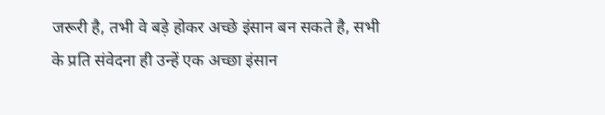जरूरी है, तभी वे बड़े होकर अच्छे इंसान बन सकते है, सभी के प्रति संवेदना ही उन्हें एक अच्छा इंसान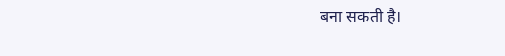बना सकती है।